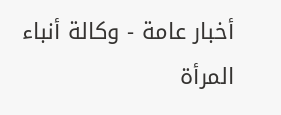أخبار عامة - وكالة أنباء المرأة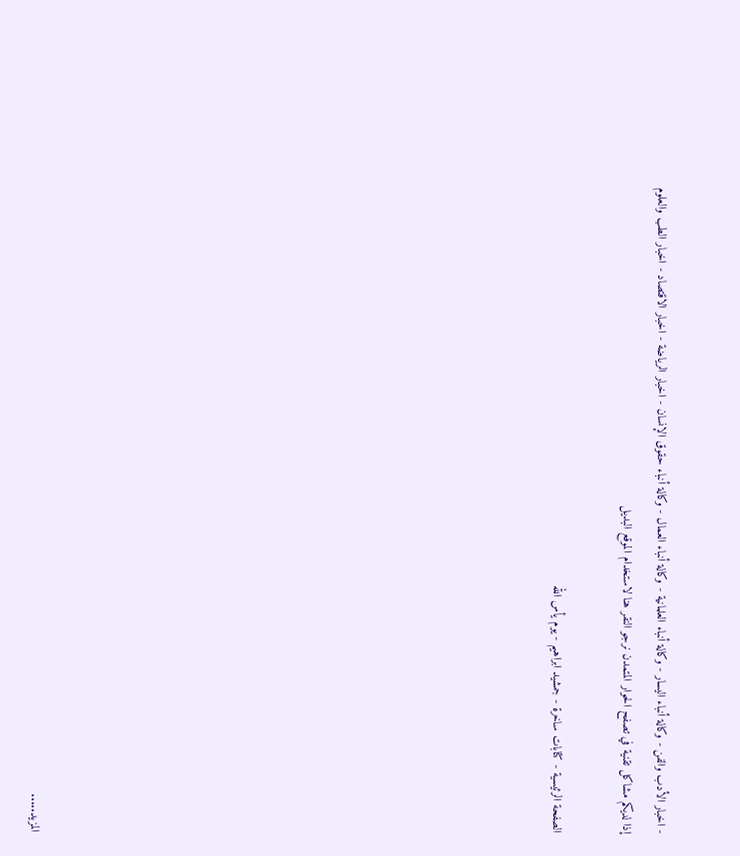- اخبار الأدب والفن - وكالة أنباء اليسار - وكالة أنباء العلمانية - وكالة أنباء العمال - وكالة أنباء حقوق الإنسان - اخبار الرياضة - اخبار الاقتصاد - اخبار الطب والعلوم
إذا لديكم مشاكل تقنية في تصفح الحوار المتمدن نرجو النقر هنا لاستخدام الموقع البديل

الصفحة الرئيسية - كتابات ساخرة - جمشيد ابراهيم - يوم يأس الله














المزيد.....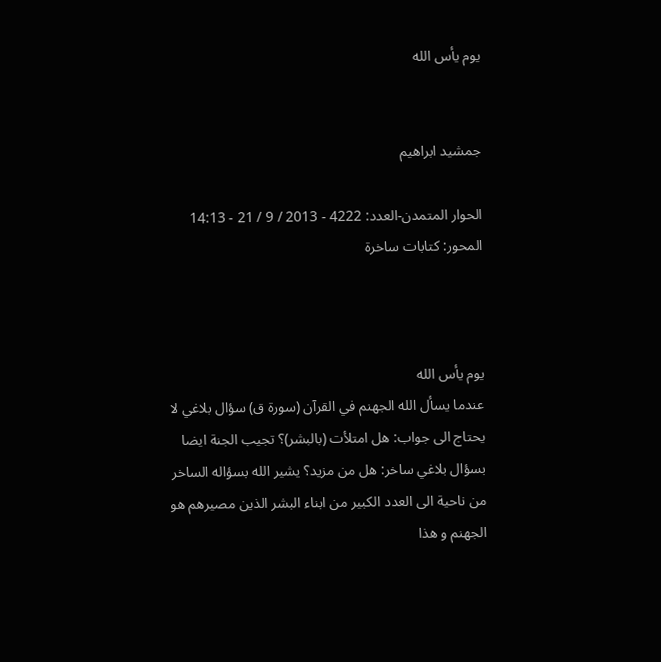يوم يأس الله


جمشيد ابراهيم

الحوار المتمدن-العدد: 4222 - 2013 / 9 / 21 - 14:13
المحور: كتابات ساخرة



يوم يأس الله
عندما يسأل الله الجهنم في القرآن (سورة ق) سؤال بلاغي لا يحتاج الى جواب: هل امتلأت (بالبشر)؟ تجيب الجنة ايضا بسؤال بلاغي ساخر: هل من مزيد؟ يشير الله بسؤاله الساخر من ناحية الى العدد الكبير من ابناء البشر الذين مصيرهم هو الجهنم و هذا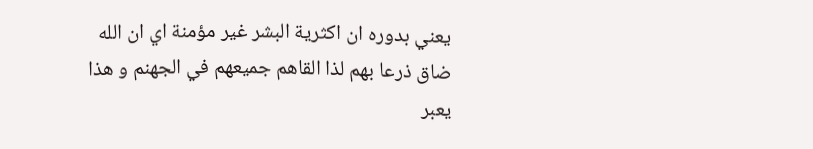يعني بدوره ان اكثرية البشر غير مؤمنة اي ان الله ضاق ذرعا بهم لذا القاهم جميعهم في الجهنم و هذا يعبر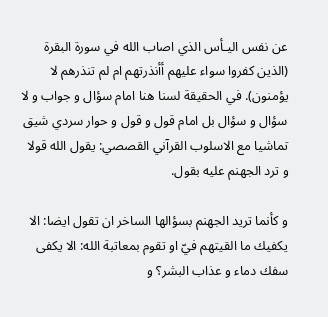عن نفس اليـأس الذي اصاب الله في سورة البقرة (الذين كفروا سواء عليهم أأنذرتهم ام لم تنذرهم لا يؤمنون). في الحقيقة لسنا هنا امام سؤال و جواب و لا سؤال و سؤال بل امام قول و قول و حوار سردي شيق تماشيا مع الاسلوب القرآني القصصي: يقول الله قولا و ترد الجهنم عليه بقول.

و كأنما تريد الجهنم بسؤالها الساخر ان تقول ايضا: الا يكفيك ما القيتهم فيّ او تقوم بمعاتبة الله: الا يكفى سفك دماء و عذاب البشر؟ و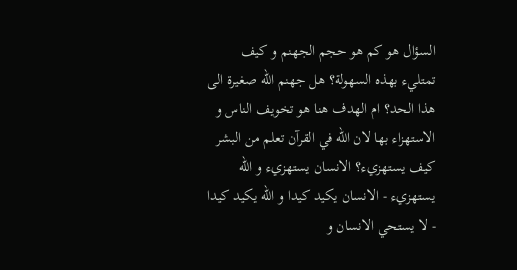السؤال هو كم هو حجم الجهنم و كيف تمتليء بهذه السهولة؟ هل جهنم الله صغيرة الى هذا الحد؟ ام الهدف هنا هو تخويف الناس و الاستهزاء بها لان الله في القرآن تعلم من البشر كيف يستهزيء؟ الانسان يستهزيء و الله يستهزيء - الانسان يكيد كيدا و الله يكيد كيدا - لا يستحي الانسان و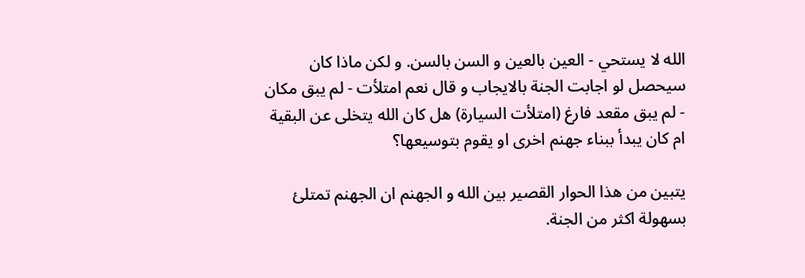الله لا يستحي - العين بالعين و السن بالسن. و لكن ماذا كان سيحصل لو اجابت الجنة بالايجاب و قال نعم امتلأت - لم يبق مكان - لم يبق مقعد فارغ (امتلأت السيارة) هل كان الله يتخلى عن البقية ام كان يبدأ ببناء جهنم اخرى او يقوم بتوسيعها؟

يتبين من هذا الحوار القصير بين الله و الجهنم ان الجهنم تمتلئ بسهولة اكثر من الجنة.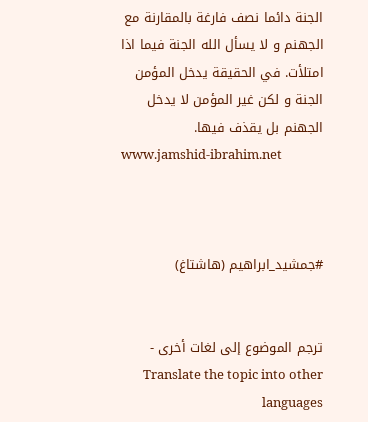الجنة دائما نصف فارغة بالمقارنة مع الجهنم و لا يسأل الله الجنة فيما اذا امتلأت. في الحقيقة يدخل المؤمن الجنة و لكن غير المؤمن لا يدخل الجهنم بل يقذف فيها.
www.jamshid-ibrahim.net



#جمشيد_ابراهيم (هاشتاغ)


ترجم الموضوع إلى لغات أخرى - Translate the topic into other languages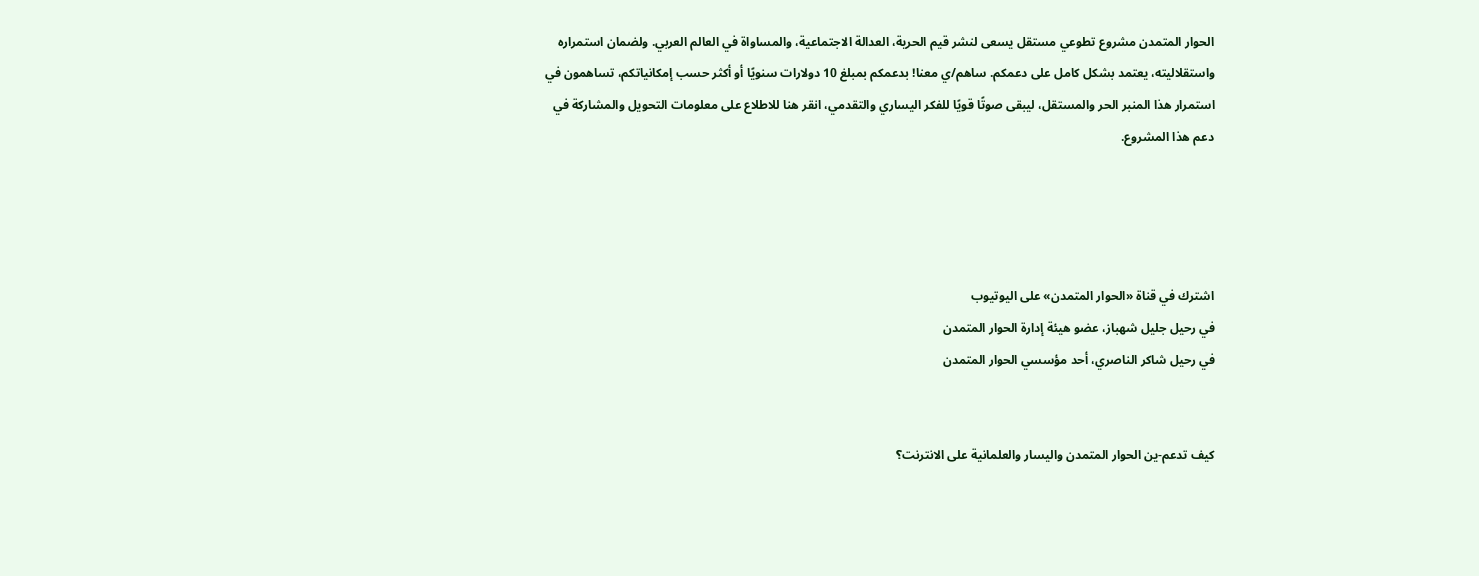الحوار المتمدن مشروع تطوعي مستقل يسعى لنشر قيم الحرية، العدالة الاجتماعية، والمساواة في العالم العربي. ولضمان استمراره واستقلاليته، يعتمد بشكل كامل على دعمكم. ساهم/ي معنا! بدعمكم بمبلغ 10 دولارات سنويًا أو أكثر حسب إمكانياتكم، تساهمون في استمرار هذا المنبر الحر والمستقل، ليبقى صوتًا قويًا للفكر اليساري والتقدمي، انقر هنا للاطلاع على معلومات التحويل والمشاركة في دعم هذا المشروع.




اشترك في قناة «الحوار المتمدن» على اليوتيوب
في رحيل جليل شهباز، عضو هيئة إدارة الحوار المتمدن
في رحيل شاكر الناصري، أحد مؤسسي الحوار المتمدن


كيف تدعم-ين الحوار المتمدن واليسار والعلمانية على الانترنت؟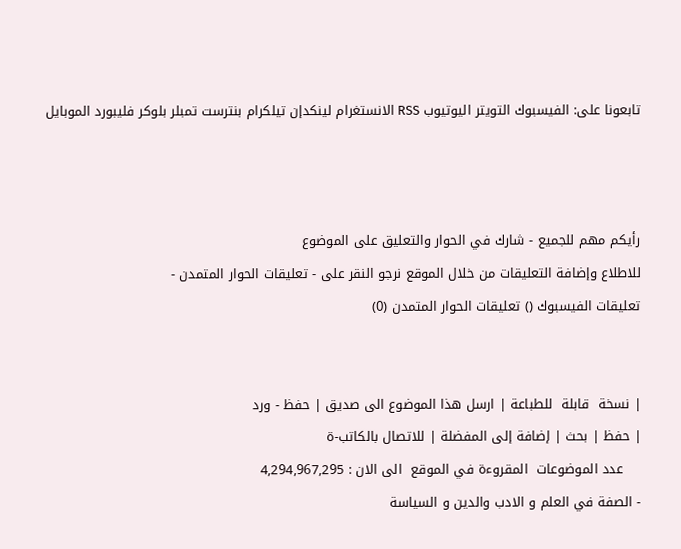تابعونا على: الفيسبوك التويتر اليوتيوب RSS الانستغرام لينكدإن تيلكرام بنترست تمبلر بلوكر فليبورد الموبايل



رأيكم مهم للجميع - شارك في الحوار والتعليق على الموضوع
للاطلاع وإضافة التعليقات من خلال الموقع نرجو النقر على - تعليقات الحوار المتمدن -
تعليقات الفيسبوك () تعليقات الحوار المتمدن (0)


| نسخة  قابلة  للطباعة | ارسل هذا الموضوع الى صديق | حفظ - ورد
| حفظ | بحث | إضافة إلى المفضلة | للاتصال بالكاتب-ة
    عدد الموضوعات  المقروءة في الموقع  الى الان : 4,294,967,295
- الصفة في العلم و الادب والدين و السياسة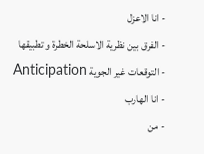- انا الاعزل
- الفرق بين نظرية الاسلحة الخطرة و تطبيقها
- التوقعات غير الجوية Anticipation
- انا الهارب
- من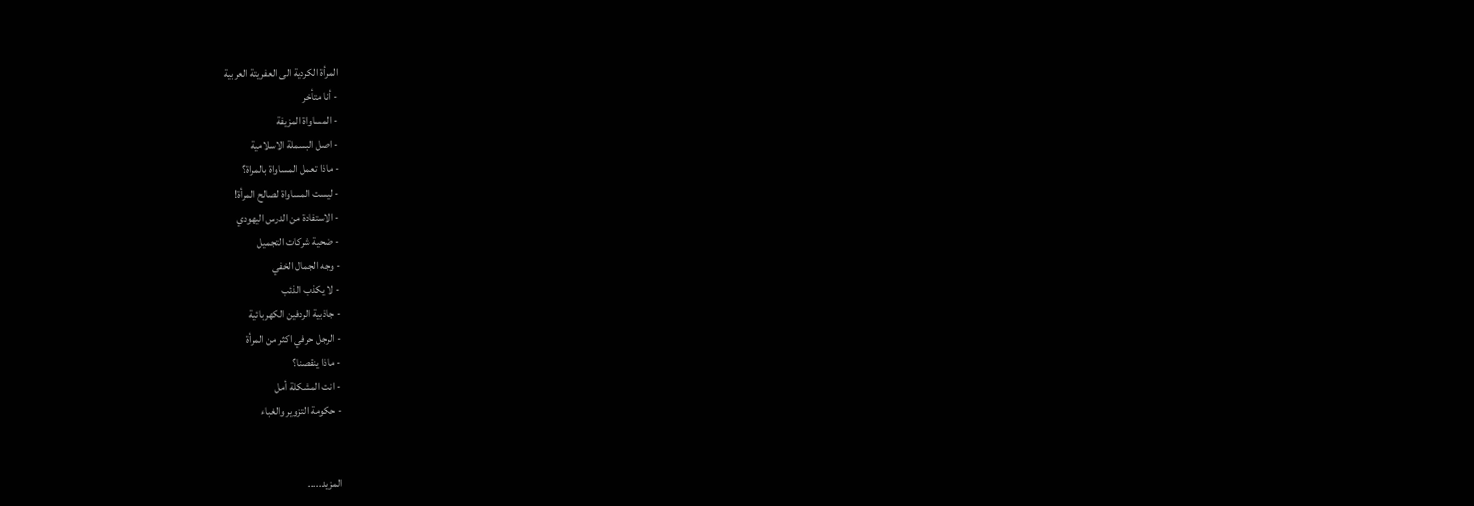المرأة الكردية الى العفريتة العربية
- أنا متأخر
- المساواة المزيفة
- اصل البسملة الاسلامية
- ماذا تعمل المساواة بالمراة؟
- ليست المساواة لصالح المرأة!
- الاستفادة من الدرس اليهودي
- ضحية شركات التجميل
- وجه الجمال الخفي
- لا يكذب الذئب
- جاذبية الردفين الكهربائية
- الرجل حرفي اكثر من المرأة
- ماذا ينقصنا؟
- انت المشكلة أمل
- حكومة التزوير والغباء


المزيد.....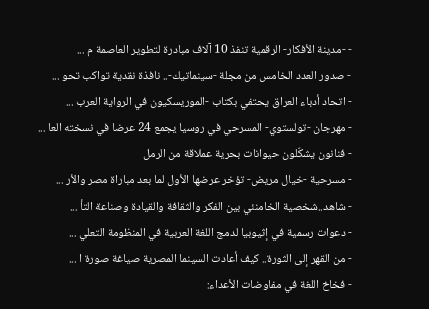- -مدينة الأفكار- الرقمية تنفذ 10 آلاف مبادرة لتطوير العاصمة م ...
- صدور العدد الخامس من مجلة -سينماتيك-.. نافذة نقدية تواكب تحو ...
- اتحاد أدباء العراق يحتفي بكتاب -الموريسكيون في الرواية العرب ...
- مهرجان -تولستوي- المسرحي في روسيا يجمع 24 عرضا في نسخته العا ...
- فنانون يشكّلون حيوانات بحرية عملاقة من الرمل
- مسرحية -خيال مريض- تؤخر عرضها الأول لما بعد مباراة مصر والأر ...
- شاهد..شخصية الخامنئي بين الفكر والثقافة والقيادة وصناعة التأ ...
- دعوات رسمية في إثيوبيا لدمج اللغة العربية في المنظومة التعلي ...
- من القهر إلى الثورة.. كيف أعادت السينما المصرية صياغة صورة ا ...
- فخاخ اللغة في مفاوضات الأعداء: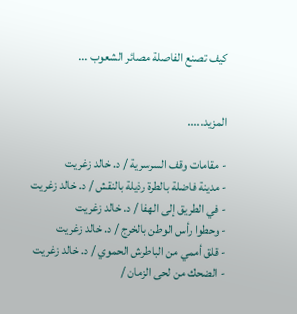كيف تصنع الفاصلة مصائر الشعوب ...


المزيد.....

- مقامات وقف السرسرية / د. خالد زغريت
- مدينة فاضلة بالطرة رذيلة بالنقش / د. خالد زغريت
- في الطريق إلى الهفا / د. خالد زغريت
- وحطوا رأس الوطن بالخرج / د. خالد زغريت
- قلق أممي من الباطرش الحموي / د. خالد زغريت
- الضحك من لحى الزمان /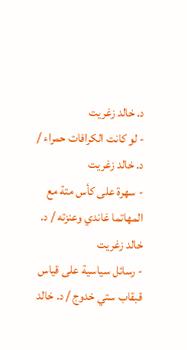د. خالد زغريت
- لو كانت الكرافات حمراء / د. خالد زغريت
- سهرة على كأس متة مع المهاتما غاندي وعنزته / د. خالد زغريت
- رسائل سياسية على قياس قبقاب ستي خدوج / د. خالد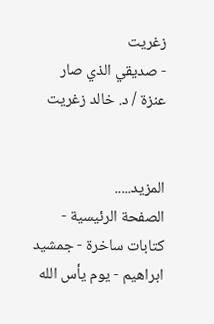زغريت
- صديقي الذي صار عنزة / د. خالد زغريت


المزيد.....
الصفحة الرئيسية - كتابات ساخرة - جمشيد ابراهيم - يوم يأس الله